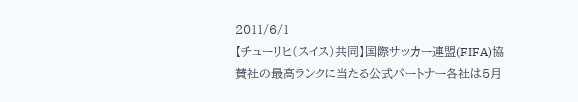2011/6/1
【チューリヒ(スイス)共同】国際サッカー連盟(FIFA)協賛社の最高ランクに当たる公式パートナー各社は5月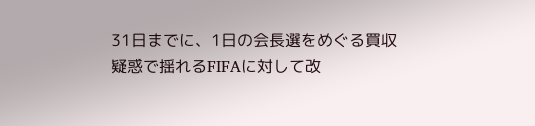31日までに、1日の会長選をめぐる買収疑惑で揺れるFIFAに対して改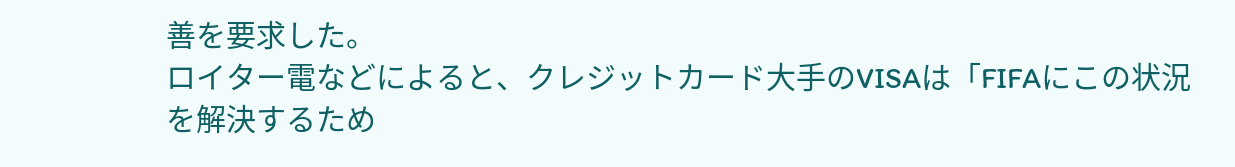善を要求した。
ロイター電などによると、クレジットカード大手のVISAは「FIFAにこの状況を解決するため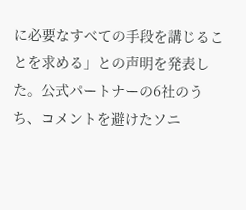に必要なすべての手段を講じることを求める」との声明を発表した。公式パートナーの6社のうち、コメントを避けたソニ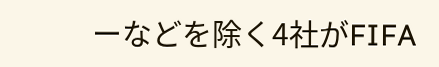ーなどを除く4社がFIFA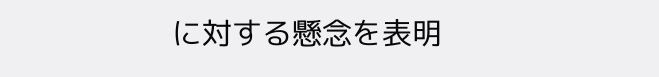に対する懸念を表明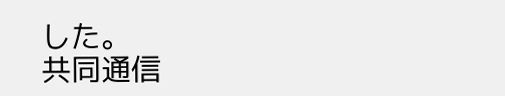した。
共同通信